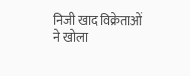निजी खाद विक्रेताओं ने खोला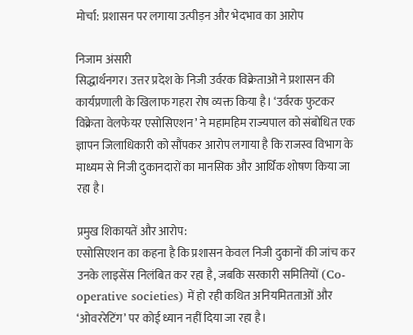मोर्चा: प्रशासन पर लगाया उत्पीड़न और भेदभाव का आरोप

निजाम अंसारी
सिद्धार्थनगर। उत्तर प्रदेश के निजी उर्वरक विक्रेताओं ने प्रशासन की कार्यप्रणाली के खिलाफ गहरा रोष व्यक्त किया है। ‘उर्वरक फुटकर विक्रेता वेलफेयर एसोसिएशन’ ने महामहिम राज्यपाल को संबोधित एक ज्ञापन जिलाधिकारी को सौंपकर आरोप लगाया है कि राजस्व विभाग के माध्यम से निजी दुकानदारों का मानसिक और आर्थिक शोषण किया जा रहा है।

प्रमुख शिकायतें और आरोप:
एसोसिएशन का कहना है कि प्रशासन केवल निजी दुकानों की जांच कर उनके लाइसेंस निलंबित कर रहा है, जबकि सरकारी समितियों (Co-operative societies) में हो रही कथित अनियमितताओं और ‘ओवररेटिंग’ पर कोई ध्यान नहीं दिया जा रहा है।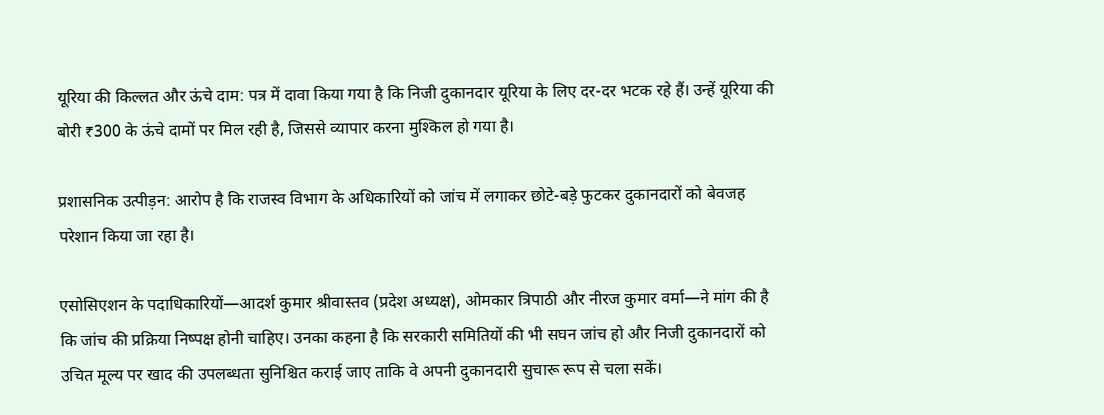यूरिया की किल्लत और ऊंचे दाम: पत्र में दावा किया गया है कि निजी दुकानदार यूरिया के लिए दर-दर भटक रहे हैं। उन्हें यूरिया की बोरी ₹300 के ऊंचे दामों पर मिल रही है, जिससे व्यापार करना मुश्किल हो गया है।

प्रशासनिक उत्पीड़न: आरोप है कि राजस्व विभाग के अधिकारियों को जांच में लगाकर छोटे-बड़े फुटकर दुकानदारों को बेवजह परेशान किया जा रहा है।

एसोसिएशन के पदाधिकारियों—आदर्श कुमार श्रीवास्तव (प्रदेश अध्यक्ष), ओमकार त्रिपाठी और नीरज कुमार वर्मा—ने मांग की है कि जांच की प्रक्रिया निष्पक्ष होनी चाहिए। उनका कहना है कि सरकारी समितियों की भी सघन जांच हो और निजी दुकानदारों को उचित मूल्य पर खाद की उपलब्धता सुनिश्चित कराई जाए ताकि वे अपनी दुकानदारी सुचारू रूप से चला सकें।